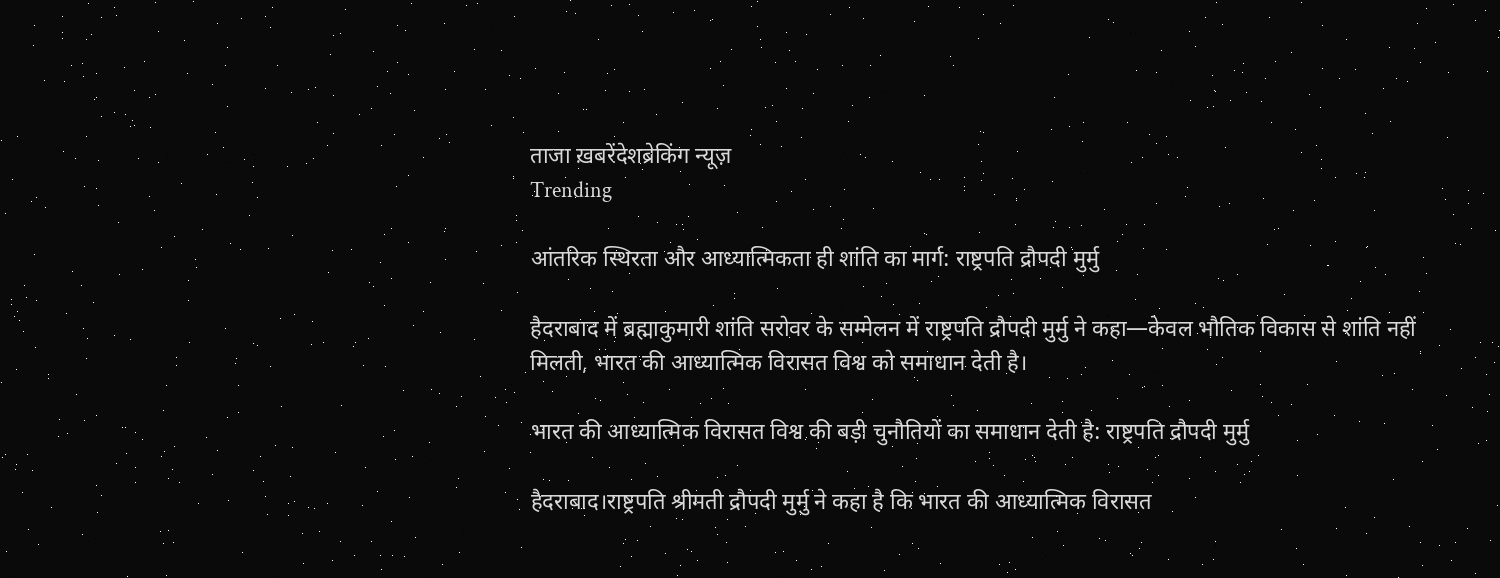ताजा ख़बरेंदेशब्रेकिंग न्यूज़
Trending

आंतरिक स्थिरता और आध्यात्मिकता ही शांति का मार्ग: राष्ट्रपति द्रौपदी मुर्मु

हैदराबाद में ब्रह्माकुमारी शांति सरोवर के सम्मेलन में राष्ट्रपति द्रौपदी मुर्मु ने कहा—केवल भौतिक विकास से शांति नहीं मिलती, भारत की आध्यात्मिक विरासत विश्व को समाधान देती है।

भारत की आध्यात्मिक विरासत विश्व की बड़ी चुनौतियों का समाधान देती है: राष्ट्रपति द्रौपदी मुर्मु

हैदराबाद।राष्ट्रपति श्रीमती द्रौपदी मुर्मु ने कहा है कि भारत की आध्यात्मिक विरासत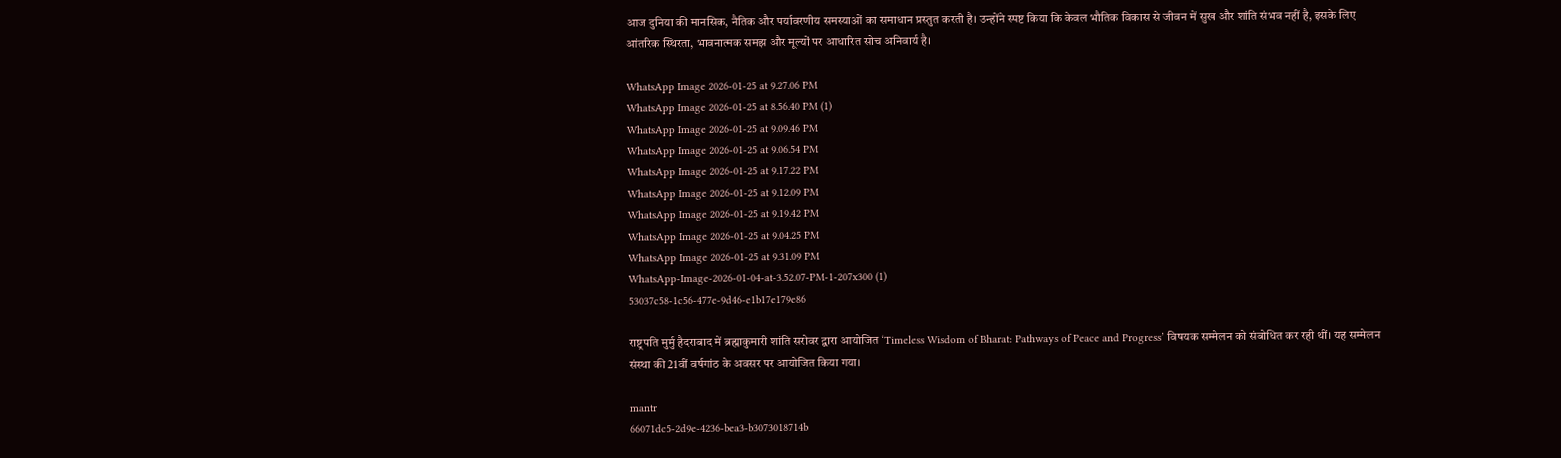आज दुनिया की मानसिक, नैतिक और पर्यावरणीय समस्याओं का समाधान प्रस्तुत करती है। उन्होंने स्पष्ट किया कि केवल भौतिक विकास से जीवन में सुख और शांति संभव नहीं है, इसके लिए आंतरिक स्थिरता, भावनात्मक समझ और मूल्यों पर आधारित सोच अनिवार्य है।

WhatsApp Image 2026-01-25 at 9.27.06 PM
WhatsApp Image 2026-01-25 at 8.56.40 PM (1)
WhatsApp Image 2026-01-25 at 9.09.46 PM
WhatsApp Image 2026-01-25 at 9.06.54 PM
WhatsApp Image 2026-01-25 at 9.17.22 PM
WhatsApp Image 2026-01-25 at 9.12.09 PM
WhatsApp Image 2026-01-25 at 9.19.42 PM
WhatsApp Image 2026-01-25 at 9.04.25 PM
WhatsApp Image 2026-01-25 at 9.31.09 PM
WhatsApp-Image-2026-01-04-at-3.52.07-PM-1-207x300 (1)
53037c58-1c56-477e-9d46-e1b17e179e86

राष्ट्रपति मुर्मु हैदराबाद में ब्रह्माकुमारी शांति सरोवर द्वारा आयोजित ‘Timeless Wisdom of Bharat: Pathways of Peace and Progress’ विषयक सम्मेलन को संबोधित कर रही थीं। यह सम्मेलन संस्था की 21वीं वर्षगांठ के अवसर पर आयोजित किया गया।

mantr
66071dc5-2d9e-4236-bea3-b3073018714b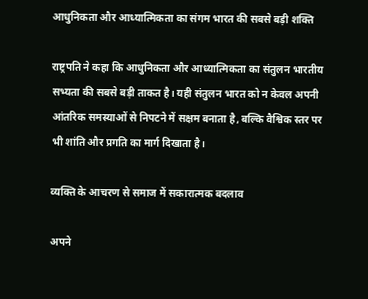आधुनिकता और आध्यात्मिकता का संगम भारत की सबसे बड़ी शक्ति

राष्ट्रपति ने कहा कि आधुनिकता और आध्यात्मिकता का संतुलन भारतीय सभ्यता की सबसे बड़ी ताकत है। यही संतुलन भारत को न केवल अपनी आंतरिक समस्याओं से निपटने में सक्षम बनाता है, बल्कि वैश्विक स्तर पर भी शांति और प्रगति का मार्ग दिखाता है।

व्यक्ति के आचरण से समाज में सकारात्मक बदलाव

अपने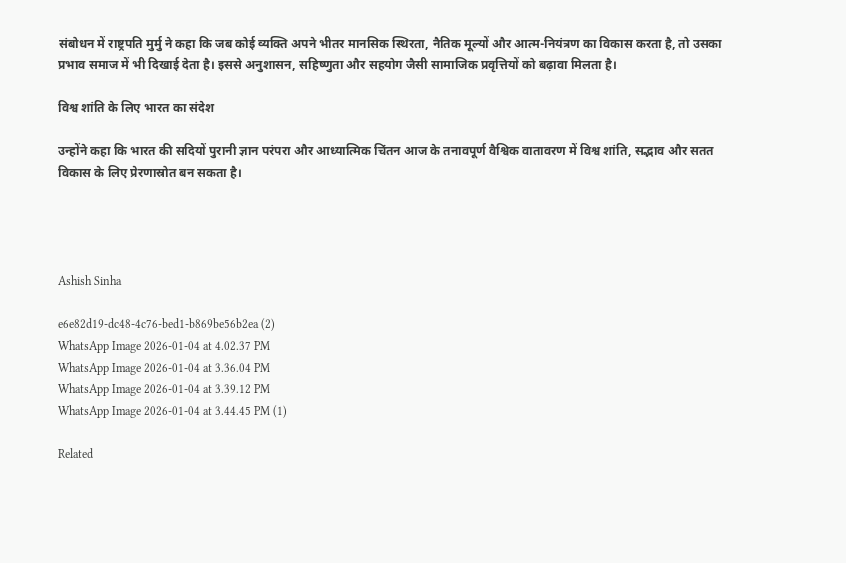संबोधन में राष्ट्रपति मुर्मु ने कहा कि जब कोई व्यक्ति अपने भीतर मानसिक स्थिरता, नैतिक मूल्यों और आत्म-नियंत्रण का विकास करता है, तो उसका प्रभाव समाज में भी दिखाई देता है। इससे अनुशासन, सहिष्णुता और सहयोग जैसी सामाजिक प्रवृत्तियों को बढ़ावा मिलता है।

विश्व शांति के लिए भारत का संदेश

उन्होंने कहा कि भारत की सदियों पुरानी ज्ञान परंपरा और आध्यात्मिक चिंतन आज के तनावपूर्ण वैश्विक वातावरण में विश्व शांति, सद्भाव और सतत विकास के लिए प्रेरणास्रोत बन सकता है।




Ashish Sinha

e6e82d19-dc48-4c76-bed1-b869be56b2ea (2)
WhatsApp Image 2026-01-04 at 4.02.37 PM
WhatsApp Image 2026-01-04 at 3.36.04 PM
WhatsApp Image 2026-01-04 at 3.39.12 PM
WhatsApp Image 2026-01-04 at 3.44.45 PM (1)

Related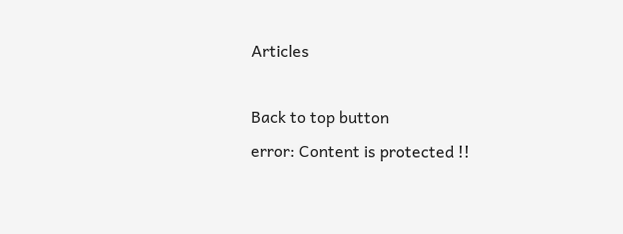Articles

Back to top button
error: Content is protected !!